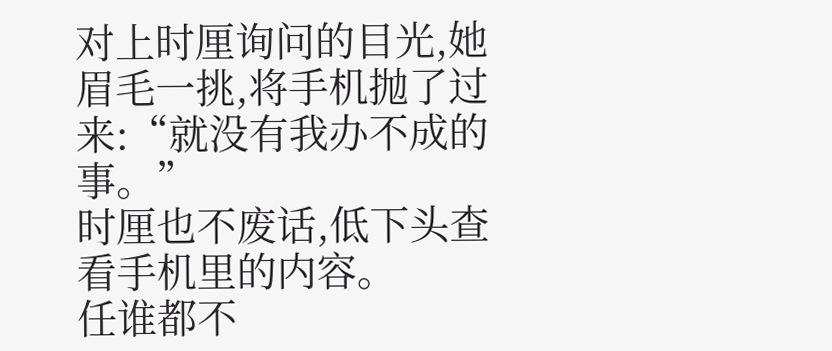对上时厘询问的目光,她眉毛一挑,将手机抛了过来:“就没有我办不成的事。”
时厘也不废话,低下头查看手机里的内容。
任谁都不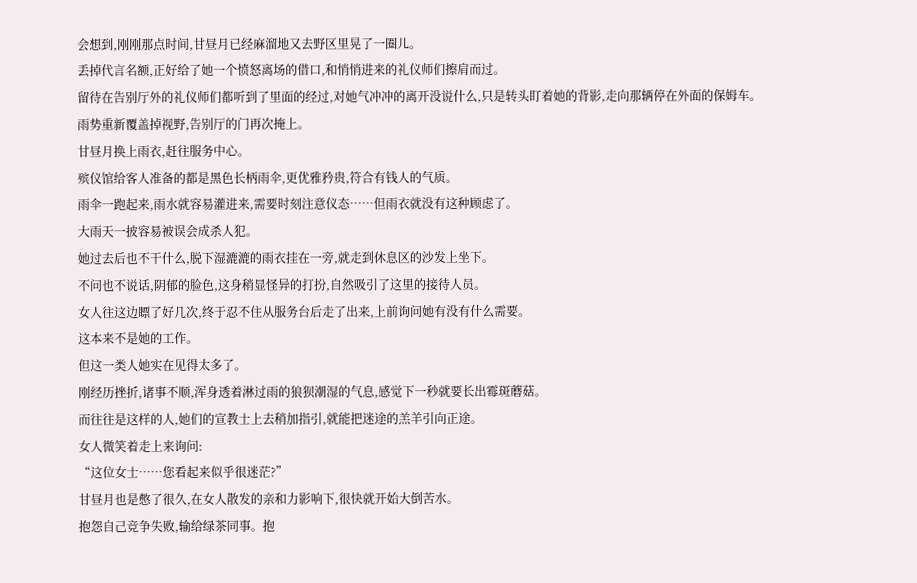会想到,刚刚那点时间,甘昼月已经麻溜地又去野区里晃了一圈儿。
丢掉代言名额,正好给了她一个愤怒离场的借口,和悄悄进来的礼仪师们擦肩而过。
留待在告别厅外的礼仪师们都听到了里面的经过,对她气冲冲的离开没说什么,只是转头盯着她的背影,走向那辆停在外面的保姆车。
雨势重新覆盖掉视野,告别厅的门再次掩上。
甘昼月换上雨衣,赶往服务中心。
殡仪馆给客人准备的都是黑色长柄雨伞,更优雅矜贵,符合有钱人的气质。
雨伞一跑起来,雨水就容易灌进来,需要时刻注意仪态……但雨衣就没有这种顾虑了。
大雨天一披容易被误会成杀人犯。
她过去后也不干什么,脱下湿漉漉的雨衣挂在一旁,就走到休息区的沙发上坐下。
不问也不说话,阴郁的脸色,这身稍显怪异的打扮,自然吸引了这里的接待人员。
女人往这边瞟了好几次,终于忍不住从服务台后走了出来,上前询问她有没有什么需要。
这本来不是她的工作。
但这一类人她实在见得太多了。
刚经历挫折,诸事不顺,浑身透着淋过雨的狼狈潮湿的气息,感觉下一秒就要长出霉斑蘑菇。
而往往是这样的人,她们的宣教士上去稍加指引,就能把迷途的羔羊引向正途。
女人微笑着走上来询问:
“这位女士……您看起来似乎很迷茫?”
甘昼月也是憋了很久,在女人散发的亲和力影响下,很快就开始大倒苦水。
抱怨自己竞争失败,输给绿茶同事。抱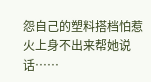怨自己的塑料搭档怕惹火上身不出来帮她说话……